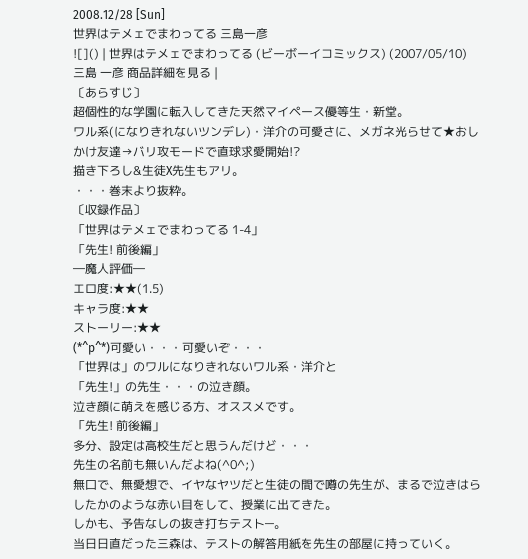2008.12/28 [Sun]
世界はテメェでまわってる 三島一彦
![]() | 世界はテメェでまわってる (ビーボーイコミックス) (2007/05/10) 三島 一彦 商品詳細を見る |
〔あらすじ〕
超個性的な学園に転入してきた天然マイペース優等生・新堂。
ワル系(になりきれないツンデレ)・洋介の可愛さに、メガネ光らせて★おしかけ友達→バリ攻モードで直球求愛開始!?
描き下ろし&生徒X先生もアリ。
・・・巻末より抜粋。
〔収録作品〕
「世界はテメェでまわってる 1-4」
「先生! 前後編」
―魔人評価―
エロ度:★★(1.5)
キャラ度:★★
ストーリー:★★
(*^p^*)可愛い・・・可愛いぞ・・・
「世界は」のワルになりきれないワル系・洋介と
「先生!」の先生・・・の泣き顔。
泣き顔に萌えを感じる方、オススメです。
「先生! 前後編」
多分、設定は高校生だと思うんだけど・・・
先生の名前も無いんだよね(^0^;)
無口で、無愛想で、イヤなヤツだと生徒の間で噂の先生が、まるで泣きはらしたかのような赤い目をして、授業に出てきた。
しかも、予告なしの抜き打ちテスト‐‐‐。
当日日直だった三森は、テストの解答用紙を先生の部屋に持っていく。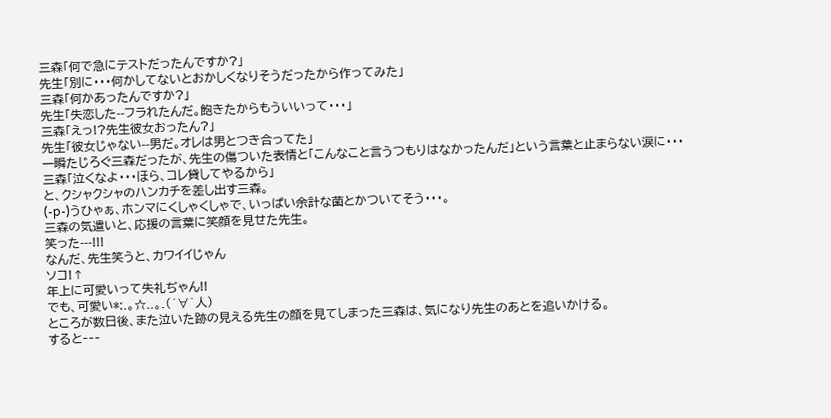三森「何で急にテストだったんですか?」
先生「別に・・・何かしてないとおかしくなりそうだったから作ってみた」
三森「何かあったんですか?」
先生「失恋した--フラれたんだ。飽きたからもういいって・・・」
三森「えっ!?先生彼女おったん?」
先生「彼女じゃない--男だ。オレは男とつき合ってた」
一瞬たじろぐ三森だったが、先生の傷ついた表情と「こんなこと言うつもりはなかったんだ」という言葉と止まらない涙に・・・
三森「泣くなよ・・・ほら、コレ貸してやるから」
と、クシャクシャのハンカチを差し出す三森。
(-p-)うひゃぁ、ホンマにくしゃくしゃで、いっぱい余計な菌とかついてそう・・・。
三森の気遣いと、応援の言葉に笑顔を見せた先生。
笑った---!!!
なんだ、先生笑うと、カワイイじゃん
ソコ!↑
年上に可愛いって失礼ぢゃん!!
でも、可愛い*:.。☆..。.(´∀`人)
ところが数日後、また泣いた跡の見える先生の顔を見てしまった三森は、気になり先生のあとを追いかける。
すると‐‐‐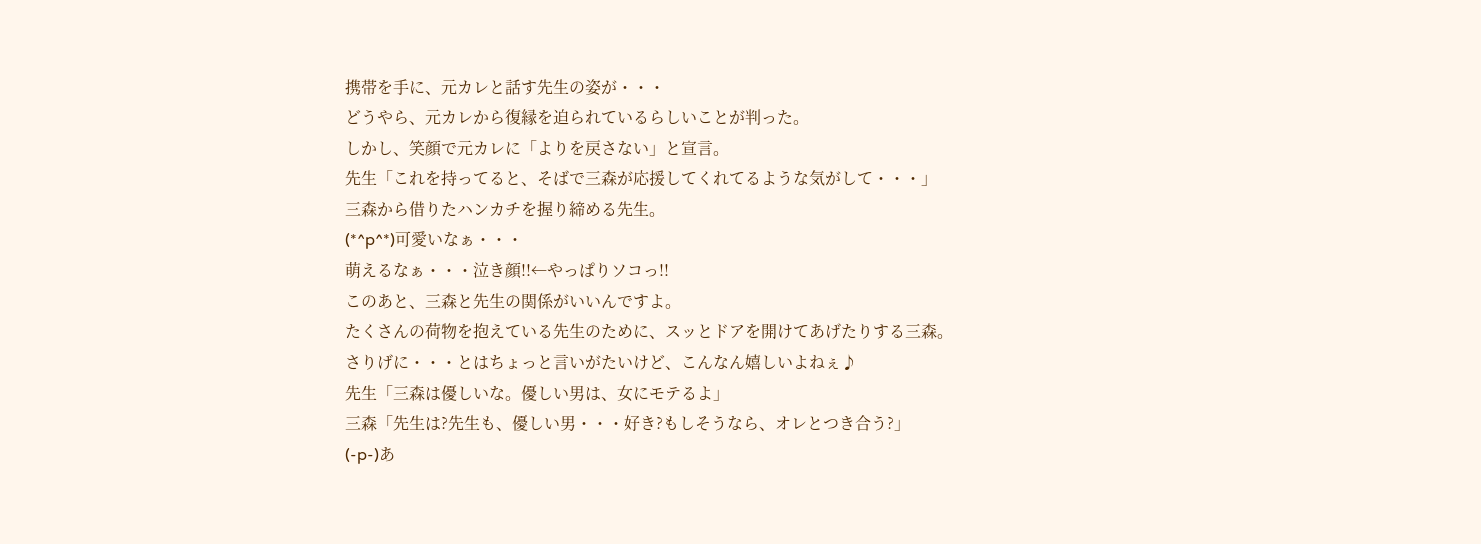携帯を手に、元カレと話す先生の姿が・・・
どうやら、元カレから復縁を迫られているらしいことが判った。
しかし、笑顔で元カレに「よりを戻さない」と宣言。
先生「これを持ってると、そばで三森が応援してくれてるような気がして・・・」
三森から借りたハンカチを握り締める先生。
(*^p^*)可愛いなぁ・・・
萌えるなぁ・・・泣き顔!!←やっぱりソコっ!!
このあと、三森と先生の関係がいいんですよ。
たくさんの荷物を抱えている先生のために、スッとドアを開けてあげたりする三森。
さりげに・・・とはちょっと言いがたいけど、こんなん嬉しいよねぇ♪
先生「三森は優しいな。優しい男は、女にモテるよ」
三森「先生は?先生も、優しい男・・・好き?もしそうなら、オレとつき合う?」
(-p-)あ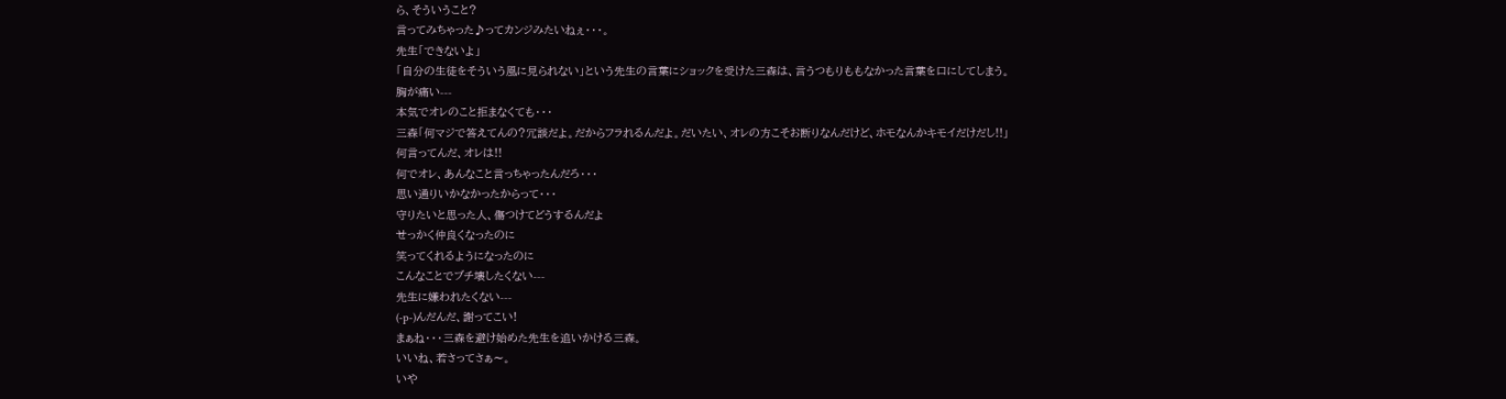ら、そういうこと?
言ってみちゃった♪ってカンジみたいねぇ・・・。
先生「できないよ」
「自分の生徒をそういう風に見られない」という先生の言葉にショックを受けた三森は、言うつもりももなかった言葉を口にしてしまう。
胸が痛い---
本気でオレのこと拒まなくても・・・
三森「何マジで答えてんの?冗談だよ。だからフラれるんだよ。だいたい、オレの方こそお断りなんだけど、ホモなんかキモイだけだし!!」
何言ってんだ、オレは!!
何でオレ、あんなこと言っちゃったんだろ・・・
思い通りいかなかったからって・・・
守りたいと思った人、傷つけてどうするんだよ
せっかく仲良くなったのに
笑ってくれるようになったのに
こんなことでブチ壊したくない---
先生に嫌われたくない---
(-p-)んだんだ、謝ってこい!
まぁね・・・三森を避け始めた先生を追いかける三森。
いいね、若さってさぁ〜。
いや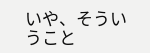いや、そういうこと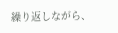繰り返しながら、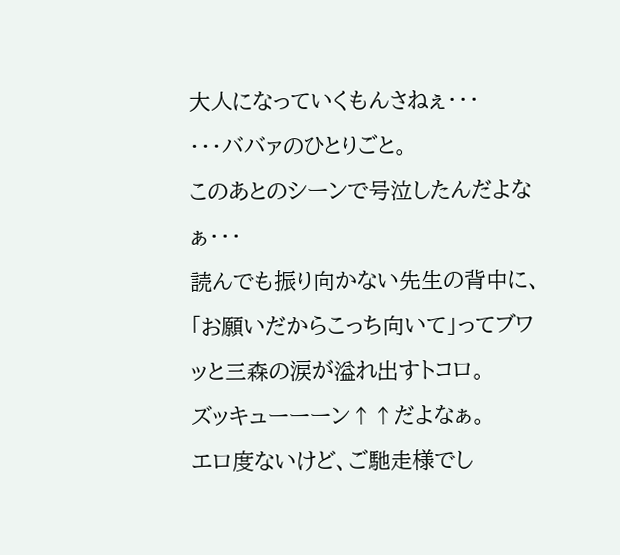大人になっていくもんさねぇ・・・
・・・ババァのひとりごと。
このあとのシーンで号泣したんだよなぁ・・・
読んでも振り向かない先生の背中に、「お願いだからこっち向いて」ってブワッと三森の涙が溢れ出すトコロ。
ズッキューーーン↑↑だよなぁ。
エロ度ないけど、ご馳走様でし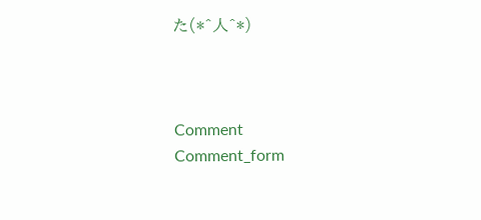た(*^人^*)



Comment
Comment_form